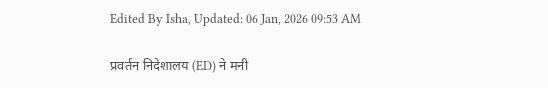Edited By Isha, Updated: 06 Jan, 2026 09:53 AM

प्रवर्तन निदेशालय (ED) ने मनी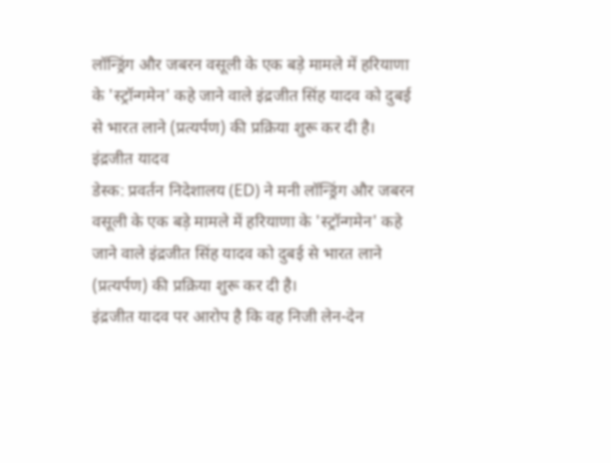लॉन्ड्रिंग और जबरन वसूली के एक बड़े मामले में हरियाणा के 'स्ट्रॉन्गमेन' कहे जाने वाले इंद्रजीत सिंह यादव को दुबई से भारत लाने (प्रत्यर्पण) की प्रक्रिया शुरू कर दी है। इंद्रजीत यादव
डेस्क: प्रवर्तन निदेशालय (ED) ने मनी लॉन्ड्रिंग और जबरन वसूली के एक बड़े मामले में हरियाणा के 'स्ट्रॉन्गमेन' कहे जाने वाले इंद्रजीत सिंह यादव को दुबई से भारत लाने (प्रत्यर्पण) की प्रक्रिया शुरू कर दी है।
इंद्रजीत यादव पर आरोप है कि वह निजी लेन-देन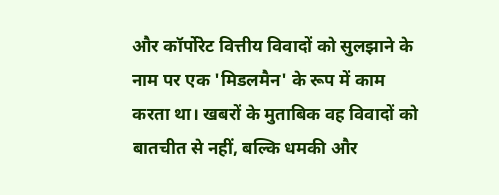और कॉर्पोरेट वित्तीय विवादों को सुलझाने के नाम पर एक 'मिडलमैन' के रूप में काम करता था। खबरों के मुताबिक वह विवादों को बातचीत से नहीं, बल्कि धमकी और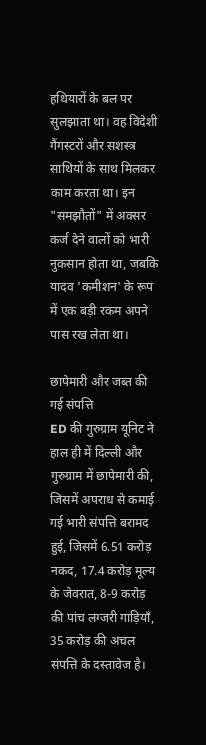हथियारों के बल पर सुलझाता था। वह विदेशी गैंगस्टरों और सशस्त्र साथियों के साथ मिलकर काम करता था। इन "समझौतों" में अक्सर कर्ज देने वालों को भारी नुकसान होता था, जबकि यादव 'कमीशन' के रूप में एक बड़ी रकम अपने पास रख लेता था।

छापेमारी और जब्त की गई संपत्ति
ED की गुरुग्राम यूनिट ने हाल ही में दिल्ली और गुरुग्राम में छापेमारी की, जिसमें अपराध से कमाई गई भारी संपत्ति बरामद हुई, जिसमें 6.51 करोड़ नकद, 17.4 करोड़ मूल्य के जेवरात, 8-9 करोड़ की पांच लग्जरी गाड़ियाँ, 35 करोड़ की अचल संपत्ति के दस्तावेज है।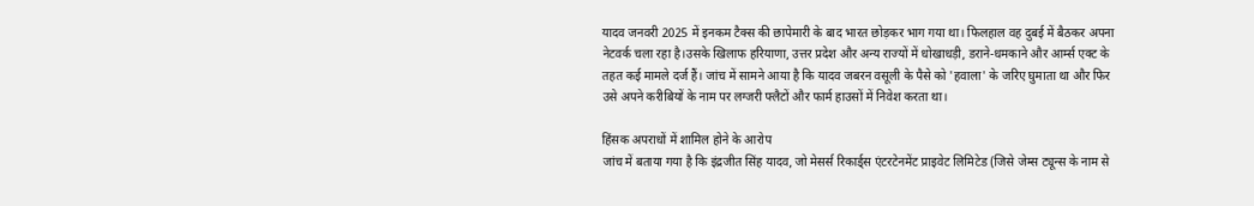यादव जनवरी 2025 में इनकम टैक्स की छापेमारी के बाद भारत छोड़कर भाग गया था। फिलहाल वह दुबई में बैठकर अपना नेटवर्क चला रहा है।उसके खिलाफ हरियाणा, उत्तर प्रदेश और अन्य राज्यों में धोखाधड़ी, डराने-धमकाने और आर्म्स एक्ट के तहत कई मामले दर्ज हैं। जांच में सामने आया है कि यादव जबरन वसूली के पैसे को 'हवाला' के जरिए घुमाता था और फिर उसे अपने करीबियों के नाम पर लग्जरी फ्लैटों और फार्म हाउसों में निवेश करता था।

हिंसक अपराधों में शामिल होने के आरोप
जांच में बताया गया है कि इंद्रजीत सिंह यादव, जो मेसर्स रिकार्ड्स एंटरटेनमेंट प्राइवेट लिमिटेड (जिसे जेम्स ट्यून्स के नाम से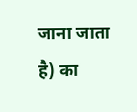जाना जाता है) का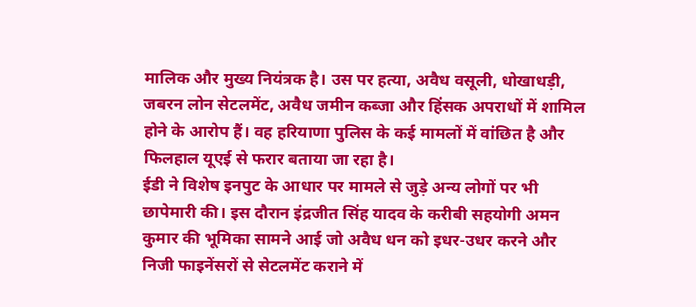मालिक और मुख्य नियंत्रक है। उस पर हत्या, अवैध वसूली, धोखाधड़ी, जबरन लोन सेटलमेंट, अवैध जमीन कब्जा और हिंसक अपराधों में शामिल होने के आरोप हैं। वह हरियाणा पुलिस के कई मामलों में वांछित है और फिलहाल यूएई से फरार बताया जा रहा है।
ईडी ने विशेष इनपुट के आधार पर मामले से जुड़े अन्य लोगों पर भी छापेमारी की। इस दौरान इंद्रजीत सिंह यादव के करीबी सहयोगी अमन कुमार की भूमिका सामने आई जो अवैध धन को इधर-उधर करने और निजी फाइनेंसरों से सेटलमेंट कराने में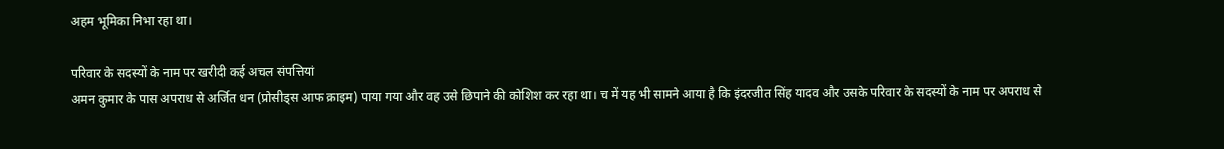अहम भूमिका निभा रहा था।

परिवार के सदस्यों के नाम पर खरीदी कई अचल संपत्तियां
अमन कुमार के पास अपराध से अर्जित धन (प्रोसीड्स आफ क्राइम) पाया गया और वह उसे छिपाने की कोशिश कर रहा था। च में यह भी सामने आया है कि इंदरजीत सिंह यादव और उसके परिवार के सदस्यों के नाम पर अपराध से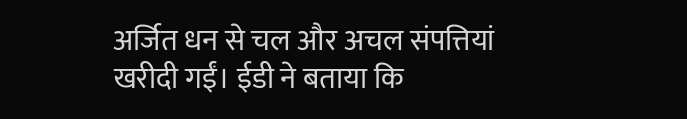अर्जित धन से चल और अचल संपत्तियां खरीदी गईं। ईडी ने बताया कि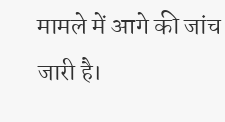मामले में आगे की जांच जारी है।